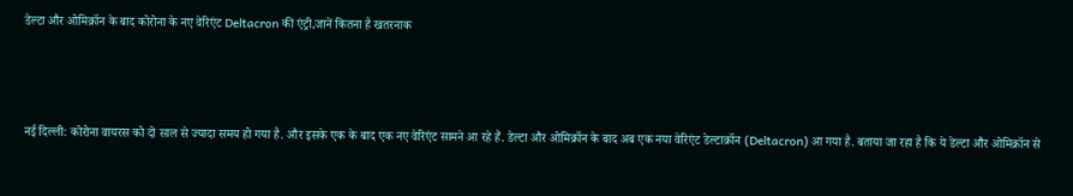डेल्टा और ओमिक्रॉन के बाद कोरोना के नए वेरिएंट Deltacron की एंट्री,जानें कितना है खतरनाक



नई दिल्ली: कोरोना वायरस को दो साल से ज्यादा समय हो गया है. और इसके एक के बाद एक नए वेरिएंट सामने आ रहे हैं. डेल्टा और ओमिक्रॉन के बाद अब एक नया वेरिएंट डेल्टाक्रॉन (Deltacron) आ गया है. बताया जा रहा है कि ये डेल्टा और ओमिक्रॉन से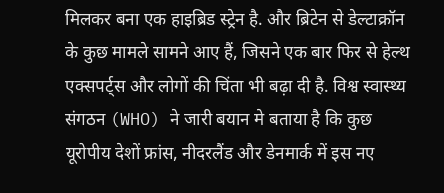मिलकर बना एक हाइब्रिड स्ट्रेन है. और ब्रिटेन से डेल्टाक्रॉन के कुछ मामले सामने आए हैं, जिसने एक बार फिर से हेल्थ एक्सपर्ट्स और लोगों की चिंता भी बढ़ा दी है. विश्व स्वास्थ्य संगठन (WHO) ने जारी बयान मे बताया है कि कुछ यूरोपीय देशों फ्रांस, नीदरलैंड और डेनमार्क में इस नए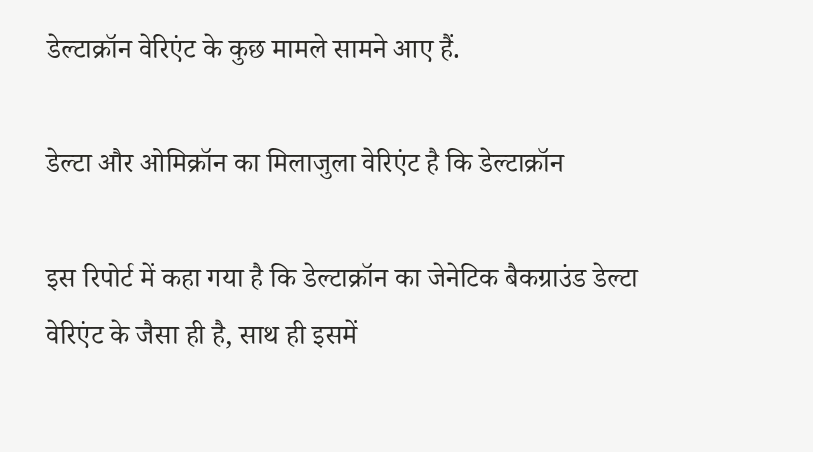डेल्टाक्रॉन वेरिएंट के कुछ मामले सामने आए हैं.

डेल्टा और ओमिक्रॉन का मिलाजुला वेरिएंट है कि डेल्टाक्रॉन

इस रिपोर्ट में कहा गया है कि डेल्टाक्रॉन का जेनेटिक बैकग्राउंड डेल्टा वेरिएंट के जैसा ही है, साथ ही इसमें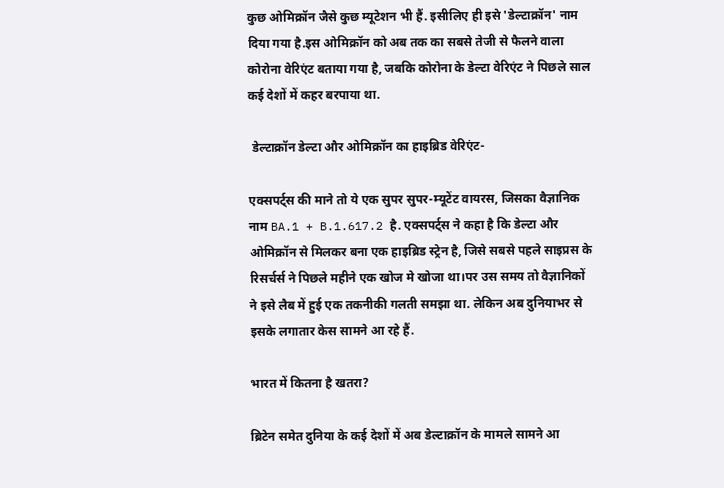कुछ ओमिक्रॉन जैसे कुछ म्यूटेशन भी हैं. इसीलिए ही इसे 'डेल्टाक्रॉन' नाम दिया गया है.इस ओमिक्रॉन को अब तक का सबसे तेजी से फैलने वाला कोरोना वेरिएंट बताया गया है, जबकि कोरोना के डेल्टा वेरिएंट ने पिछले साल कई देशों में कहर बरपाया था.

 डेल्टाक्रॉन डेल्टा और ओमिक्रॉन का हाइब्रिड वेरिएंट-

एक्सपर्ट्स की माने तो ये एक सुपर सुपर-म्यूटेंट वायरस, जिसका वैज्ञानिक नाम BA.1 + B.1.617.2 है. एक्सपर्ट्स ने कहा है कि डेल्टा और ओमिक्रॉन से मिलकर बना एक हाइब्रिड स्ट्रेन है, जिसे सबसे पहले साइप्रस के रिसर्चर्स ने पिछले महीने एक खोज मे खोजा था।पर उस समय तो वैज्ञानिकों ने इसे लैब में हुई एक तकनीकी गलती समझा था. लेकिन अब दुनियाभर से इसके लगातार केस सामने आ रहे हैं.

भारत में कितना है खतरा?

ब्रिटेन समेत दुनिया के कई देशों में अब डेल्टाक्रॉन के मामले सामने आ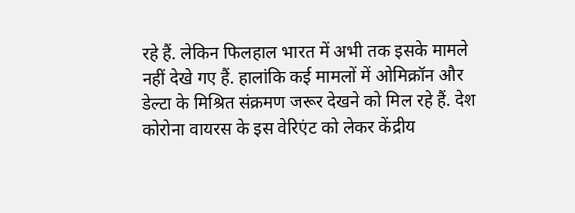रहे हैं. लेकिन फिलहाल भारत में अभी तक इसके मामले नहीं देखे गए हैं. हालांकि कई मामलों में ओमिक्रॉन और डेल्टा के मिश्रित संक्रमण जरूर देखने को मिल रहे हैं. देश कोरोना वायरस के इस वेरिएंट को लेकर केंद्रीय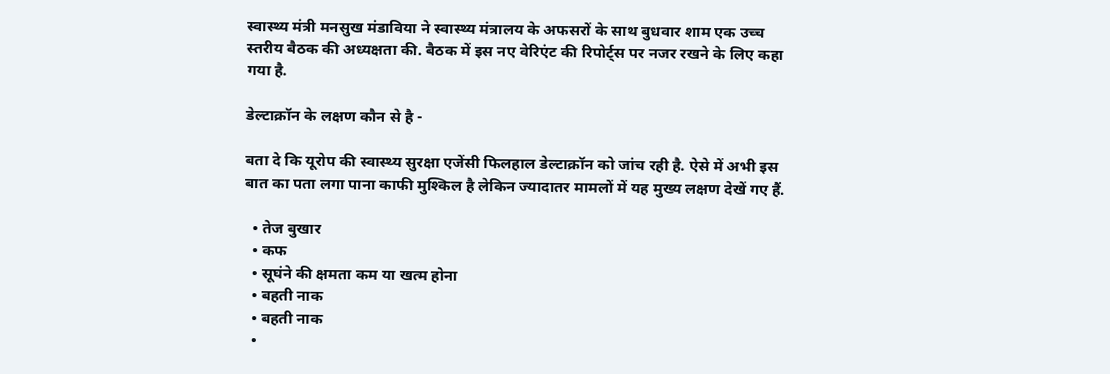स्वास्थ्य मंत्री मनसुख मंडाविया ने स्वास्थ्य मंत्रालय के अफसरों के साथ बुधवार शाम एक उच्च स्तरीय बैठक की अध्यक्षता की. बैठक में इस नए वेरिएंट की रिपोर्ट्स पर नजर रखने के लिए कहा गया है.

डेल्टाक्रॉन के लक्षण कौन से है -

बता दे कि यूरोप की स्वास्थ्य सुरक्षा एजेंसी फिलहाल डेल्टाक्रॉन को जांच रही है. ऐसे में अभी इस बात का पता लगा पाना काफी मुश्किल है लेकिन ज्यादातर मामलों में यह मुख्य लक्षण देखें गए हैं.

  • तेज बुखार
  • कफ
  • सूघंने की क्षमता कम या खत्म होना
  • बहती नाक
  • बहती नाक
  •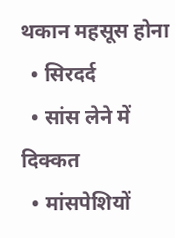थकान महसूस होना
  • सिरदर्द
  • सांस लेने में दिक्कत
  • मांसपेशियों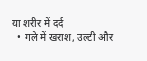या शरीर में दर्द
  • गले में खराश, उल्टी और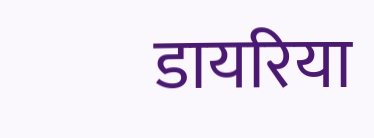डायरिया